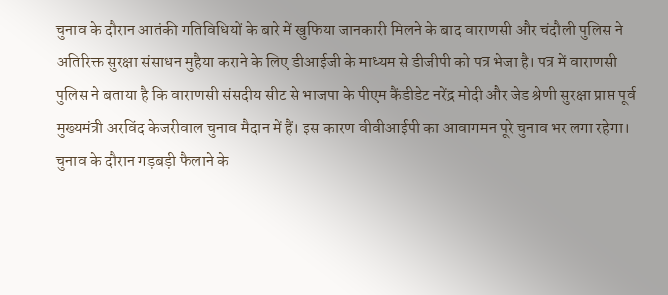चुनाव के दौरान आतंकी गतिविधियों के बारे में खुफिया जानकारी मिलने के बाद वाराणसी और चंदौली पुलिस ने अतिरिक्त सुरक्षा संसाधन मुहैया कराने के लिए डीआईजी के माध्यम से डीजीपी को पत्र भेजा है। पत्र में वाराणसी पुलिस ने बताया है कि वाराणसी संसदीय सीट से भाजपा के पीएम कैंडीडेट नरेंद्र मोदी और जेड श्रेणी सुरक्षा प्राप्त पूर्व मुख्यमंत्री अरविंद केजरीवाल चुनाव मैदान में हैं। इस कारण वीवीआईपी का आवागमन पूरे चुनाव भर लगा रहेगा।
चुनाव के दौरान गड़बड़ी फैलाने के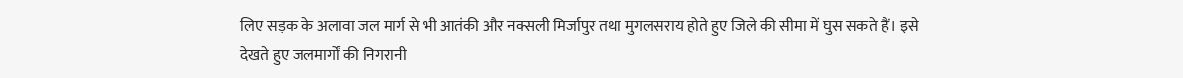लिए सड़क के अलावा जल मार्ग से भी आतंकी और नक्सली मिर्जापुर तथा मुगलसराय होते हुए जिले की सीमा में घुस सकते हैं। इसे देखते हुए जलमार्गों की निगरानी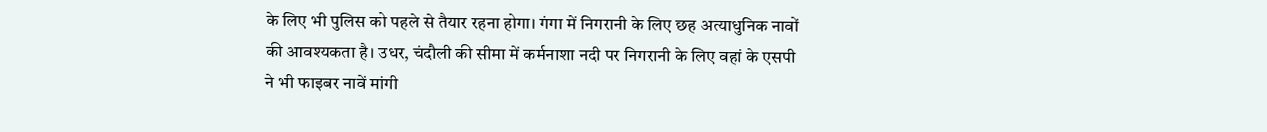के लिए भी पुलिस को पहले से तैयार रहना होगा। गंगा में निगरानी के लिए छह अत्याधुनिक नावों की आवश्यकता है। उधर, चंदौली की सीमा में कर्मनाशा नदी पर निगरानी के लिए वहां के एसपी ने भी फाइबर नावें मांगी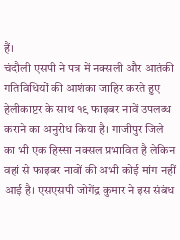हैं।
चंदौली एसपी ने पत्र में नक्सली और आतंकी गतिविधियों की आशंका जाहिर करते हुए हेलीकाप्टर के साथ १९ फाइबर नावें उपलब्ध कराने का अनुरोध किया है। गाजीपुर जिले का भी एक हिस्सा नक्सल प्रभावित है लेकिन वहां से फाइबर नावों की अभी कोई मांग नहीं आई है। एसएसपी जोगेंद्र कुमार ने इस संबंध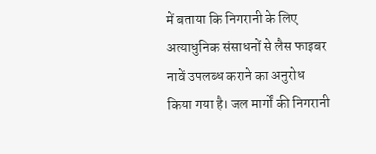में बताया कि निगरानी के लिए अत्याधुनिक संसाधनों से लैस फाइबर नावें उपलब्ध कराने का अनुरोध किया गया है। जल मार्गों की निगरानी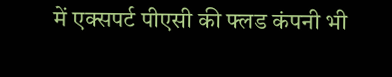में एक्सपर्ट पीएसी की फ्लड कंपनी भी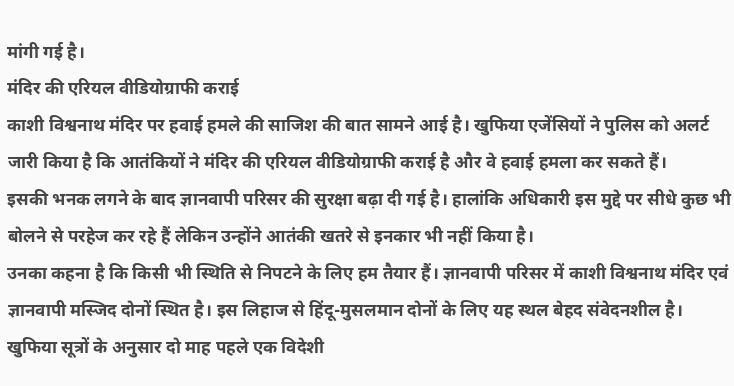मांगी गई है।
मंदिर की एरियल वीडियोग्राफी कराई
काशी विश्वनाथ मंदिर पर हवाई हमले की साजिश की बात सामने आई है। खुफिया एजेंसियों ने पुलिस को अलर्ट जारी किया है कि आतंकियों ने मंदिर की एरियल वीडियोग्राफी कराई है और वे हवाई हमला कर सकते हैं।
इसकी भनक लगने के बाद ज्ञानवापी परिसर की सुरक्षा बढ़ा दी गई है। हालांकि अधिकारी इस मुद्दे पर सीधे कुछ भी बोलने से परहेज कर रहे हैं लेकिन उन्होंने आतंकी खतरे से इनकार भी नहीं किया है।
उनका कहना है कि किसी भी स्थिति से निपटने के लिए हम तैयार हैं। ज्ञानवापी परिसर में काशी विश्वनाथ मंदिर एवं ज्ञानवापी मस्जिद दोनों स्थित है। इस लिहाज से हिंदू-मुसलमान दोनों के लिए यह स्थल बेहद संवेदनशील है।
खुफिया सूत्रों के अनुसार दो माह पहले एक विदेशी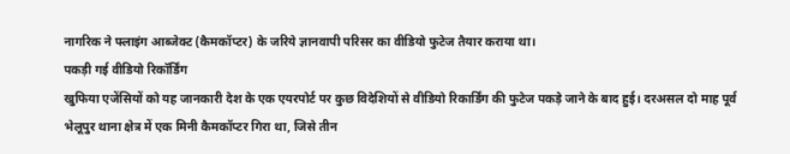नागरिक ने फ्लाइंग आब्जेक्ट (कैमकॉप्टर) के जरिये ज्ञानवापी परिसर का वीडियो फुटेज तैयार कराया था।
पकड़ी गई वीडियो रिकॉर्डिंग
खुफिया एजेंसियों को यह जानकारी देश के एक एयरपोर्ट पर कुछ विदेशियों से वीडियो रिकार्डिंग की फुटेज पकड़े जाने के बाद हुई। दरअसल दो माह पूर्व भेलूपुर थाना क्षेत्र में एक मिनी कैमकॉप्टर गिरा था, जिसे तीन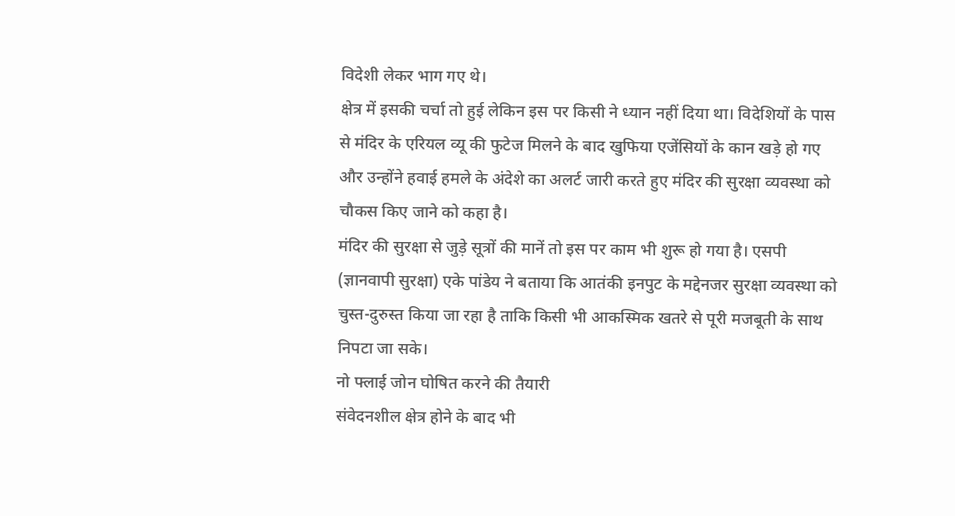विदेशी लेकर भाग गए थे।
क्षेत्र में इसकी चर्चा तो हुई लेकिन इस पर किसी ने ध्यान नहीं दिया था। विदेशियों के पास से मंदिर के एरियल व्यू की फुटेज मिलने के बाद खुफिया एजेंसियों के कान खड़े हो गए और उन्होंने हवाई हमले के अंदेशे का अलर्ट जारी करते हुए मंदिर की सुरक्षा व्यवस्था को चौकस किए जाने को कहा है।
मंदिर की सुरक्षा से जुड़े सूत्रों की मानें तो इस पर काम भी शुरू हो गया है। एसपी (ज्ञानवापी सुरक्षा) एके पांडेय ने बताया कि आतंकी इनपुट के मद्देनजर सुरक्षा व्यवस्था को चुस्त-दुरुस्त किया जा रहा है ताकि किसी भी आकस्मिक खतरे से पूरी मजबूती के साथ निपटा जा सके।
नो फ्लाई जोन घोषित करने की तैयारी
संवेदनशील क्षेत्र होने के बाद भी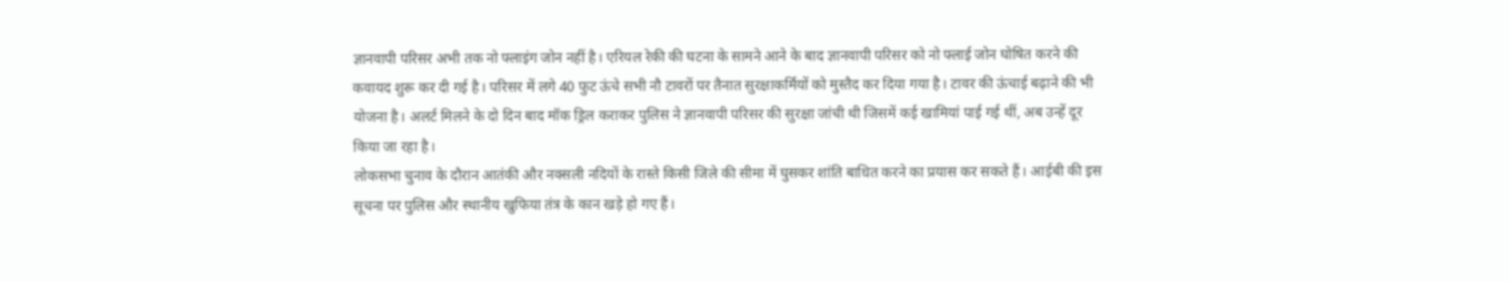ज्ञानवापी परिसर अभी तक नो फ्लाइंग जोन नहीं है। एरियल रेकी की घटना के सामने आने के बाद ज्ञानवापी परिसर को नो फ्लाई जोन घोषित करने की कवायद शुरू कर दी गई है। परिसर में लगे 40 फुट ऊंचे सभी नौ टावरों पर तैनात सुरक्षाकर्मियों को मुस्तैद कर दिया गया है। टावर की ऊंचाई बढ़ाने की भी योजना है। अलर्ट मिलने के दो दिन बाद मॉक ड्रिल कराकर पुलिस ने ज्ञानवापी परिसर की सुरक्षा जांची थी जिसमें कई खामियां पाई गई थीं, अब उन्हें दूर किया जा रहा है।
लोकसभा चुनाव के दौरान आतंकी और नक्सली नदियों के रास्ते किसी जिले की सीमा में घुसकर शांति बाधित करने का प्रयास कर सकते हैं। आईबी की इस सूचना पर पुलिस और स्थानीय खुफिया तंत्र के कान खड़े हो गए हैं।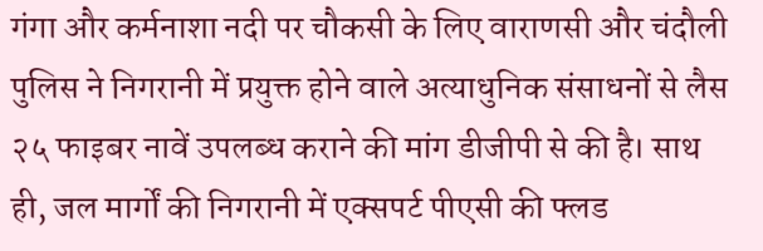गंगा और कर्मनाशा नदी पर चौकसी के लिए वाराणसी और चंदौली पुलिस ने निगरानी में प्रयुक्त होने वाले अत्याधुनिक संसाधनों से लैस २५ फाइबर नावें उपलब्ध कराने की मांग डीजीपी से की है। साथ ही, जल मार्गों की निगरानी में एक्सपर्ट पीएसी की फ्लड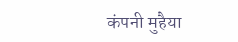कंपनी मुहैया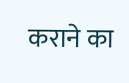कराने का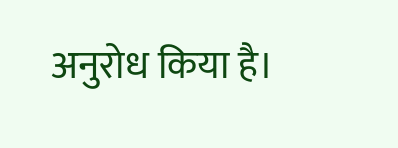अनुरोध किया है।